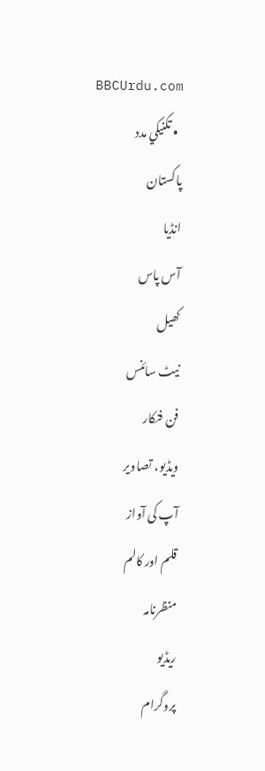BBCUrdu.com
  • تکنيکي مدد
پاکستان
انڈیا
آس پاس
کھیل
نیٹ سائنس
فن فنکار
ویڈیو، تصاویر
آپ کی آواز
قلم اور کالم
منظرنامہ
ریڈیو
پروگرام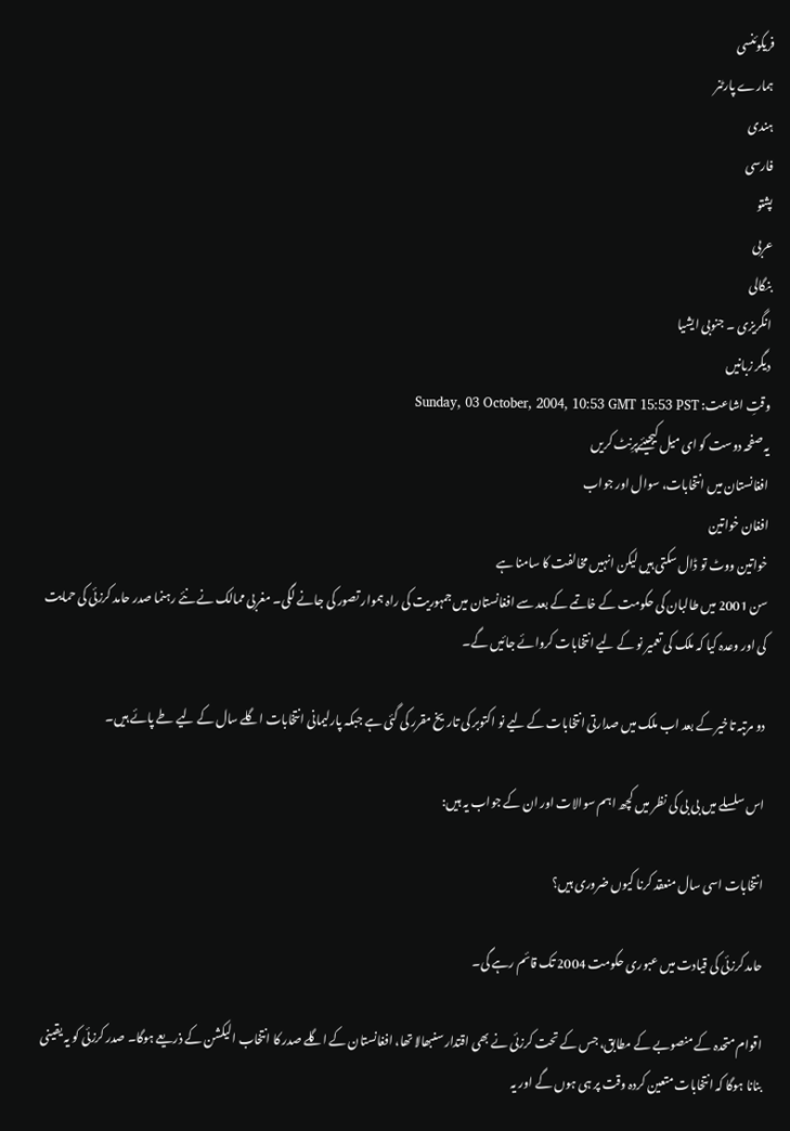فریکوئنسی
ہمارے پارٹنر
ہندی
فارسی
پشتو
عربی
بنگالی
انگریزی ۔ جنوبی ایشیا
دیگر زبانیں
وقتِ اشاعت: Sunday, 03 October, 2004, 10:53 GMT 15:53 PST
یہ صفحہ دوست کو ای میل کیجیئےپرِنٹ کریں
افغانستان میں انتخابات، سوال اور جواب
افغان خواتین
خواتین ووٹ تو ڈال سکتی ہیں لیکن انہیں مخالفت کا سامنا ہے
سن 2001 میں طالبان کی حکومت کے خاتمے کے بعد سے افغانستان میں جمہوریت کی راہ ہموار تصور کی جانے لگی۔ مغربی ممالک نے نئے رہنما صدر حامد کرزئی کی حمایت کی اور وعدہ کیا کہ ملک کی تعمیر نو کے لیے انتخابات کروائے جائیں گے۔

دو مرتبہ تاخیر کے بعد اب ملک میں صدارتی انتخابات کے لیے نو اکتوبر کی تاریخ مقرر کی گئی ہے جبکہ پارلیمانی انتخابات اگلے سال کے لیے طے پائے ہیں۔

اس سلسلے میں بی بی کی نظر میں کچھ اہم سوالات اور ان کے جواب یہ ہیں:

انتخابات اسی سال منعقد کرنا کیوں ضروری ہیں؟

حامد کرزئی کی قیادت میں عبوری حکومت 2004 تک قائم رہے گی۔

اقوام متحدہ کے منصوبے کے مطابق، جس کے تحت کرزئی نے بھی اقتدار سنبھالا تھا، افغانستان کے اگلے صدر کا انتخاب الیکشن کے ذریعے ہوگا۔ صدر کرزئی کو یہ یقینی بنانا ہوگا کہ انتخابات متعین کردہ وقت پر ہی ہوں گے اور یہ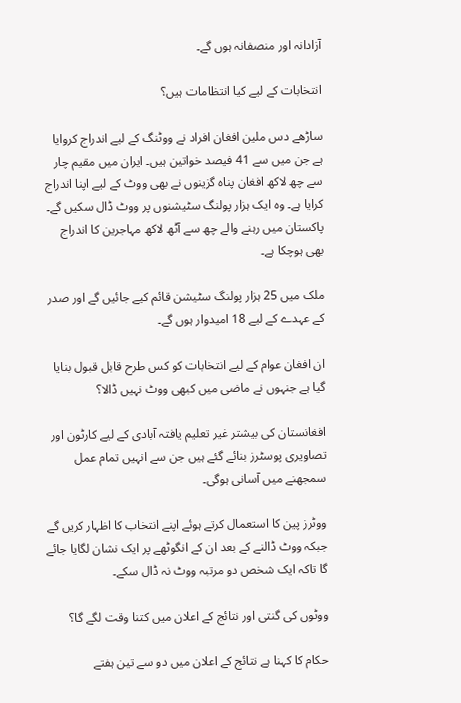آزادانہ اور منصفانہ ہوں گے۔

انتخابات کے لیے کیا انتظامات ہیں؟

ساڑھے دس ملین افغان افراد نے ووٹنگ کے لیے اندراج کروایا ہے جن میں سے 41 فیصد خواتین ہیں۔ ایران میں مقیم چار سے چھ لاکھ افغان پناہ گزینوں نے بھی ووٹ کے لیے اپنا اندراج کرایا ہے۔ وہ ایک ہزار پولنگ سٹیشنوں پر ووٹ ڈال سکیں گے۔ پاکستان میں رہنے والے چھ سے آٹھ لاکھ مہاجرین کا اندراج بھی ہوچکا ہے۔

ملک میں 25 ہزار پولنگ سٹیشن قائم کیے جائیں گے اور صدر کے عہدے کے لیے 18 امیدوار ہوں گے۔

ان افغان عوام کے لیے انتخابات کو کس طرح قابل قبول بنایا گیا ہے جنہوں نے ماضی میں کبھی ووٹ نہیں ڈالا؟

افغانستان کی بیشتر غیر تعلیم یافتہ آبادی کے لیے کارٹون اور تصاویری پوسٹرز بنائے گئے ہیں جن سے انہیں تمام عمل سمجھنے میں آسانی ہوگی۔

ووٹرز پین کا استعمال کرتے ہوئے اپنے انتخاب کا اظہار کریں گے جبکہ ووٹ ڈالنے کے بعد ان کے انگوٹھے پر ایک نشان لگایا جائے گا تاکہ ایک شخص دو مرتبہ ووٹ نہ ڈال سکے۔

ووٹوں کی گنتی اور نتائج کے اعلان میں کتنا وقت لگے گا؟

حکام کا کہنا ہے نتائج کے اعلان میں دو سے تین ہفتے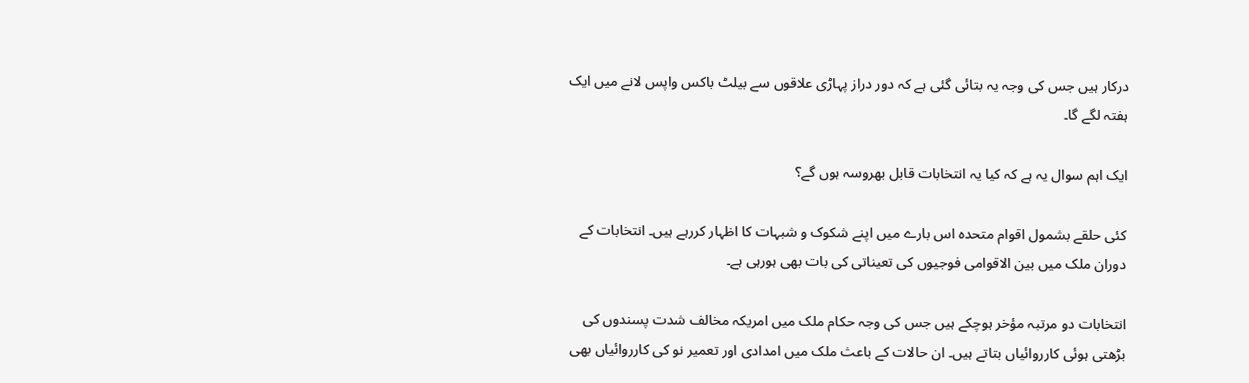درکار ہیں جس کی وجہ یہ بتائی گئی ہے کہ دور دراز پہاڑی علاقوں سے بیلٹ باکس واپس لانے میں ایک ہفتہ لگے گا۔

ایک اہم سوال یہ ہے کہ کیا یہ انتخابات قابل بھروسہ ہوں گے؟

کئی حلقے بشمول اقوام متحدہ اس بارے میں اپنے شکوک و شبہات کا اظہار کررہے ہیں۔ انتخابات کے دوران ملک میں بین الاقوامی فوجیوں کی تعیناتی کی بات بھی ہورہی ہے۔

انتخابات دو مرتبہ مؤخر ہوچکے ہیں جس کی وجہ حکام ملک میں امریکہ مخالف شدت پسندوں کی بڑھتی ہوئی کارروائیاں بتاتے ہیں۔ ان حالات کے باعث ملک میں امدادی اور تعمیر نو کی کارروائیاں بھی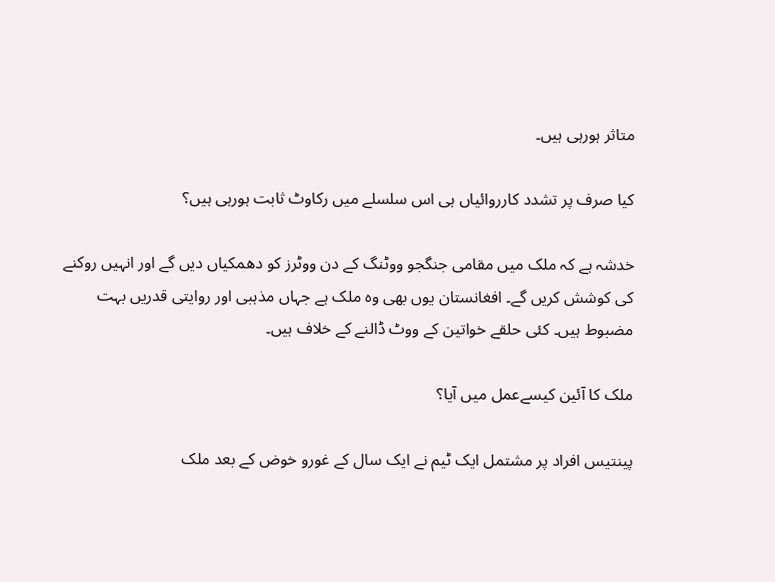متاثر ہورہی ہیں۔

کیا صرف پر تشدد کارروائیاں ہی اس سلسلے میں رکاوٹ ثابت ہورہی ہیں؟

خدشہ ہے کہ ملک میں مقامی جنگجو ووٹنگ کے دن ووٹرز کو دھمکیاں دیں گے اور انہیں روکنے کی کوشش کریں گے۔ افغانستان یوں بھی وہ ملک ہے جہاں مذہبی اور روایتی قدریں بہت مضبوط ہیں۔ کئی حلقے خواتین کے ووٹ ڈالنے کے خلاف ہیں۔

ملک کا آئین کیسےعمل میں آیا؟

پینتیس افراد پر مشتمل ایک ٹیم نے ایک سال کے غورو خوض کے بعد ملک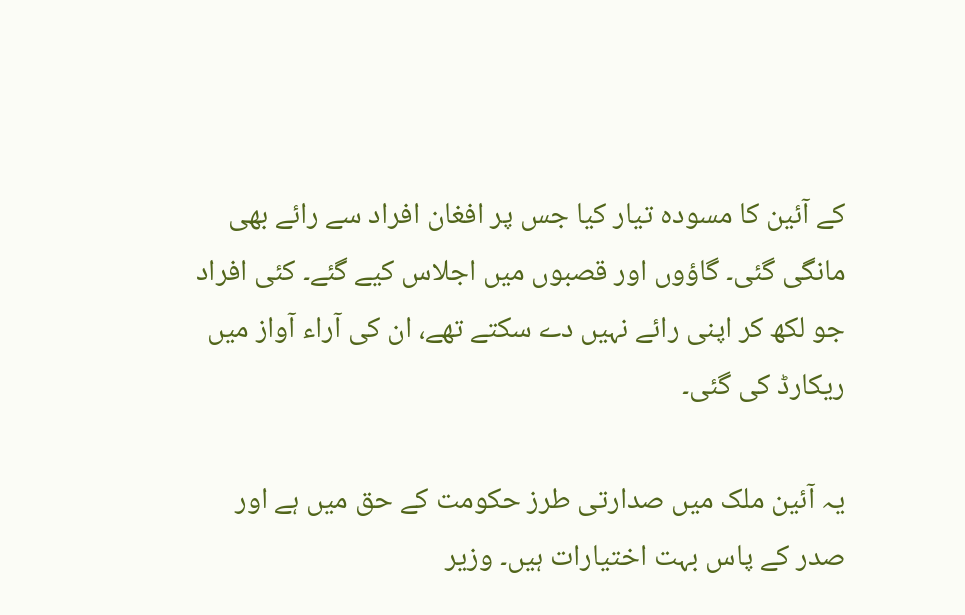کے آئین کا مسودہ تیار کیا جس پر افغان افراد سے رائے بھی مانگی گئی۔ گاؤوں اور قصبوں میں اجلاس کیے گئے۔ کئی افراد جو لکھ کر اپنی رائے نہیں دے سکتے تھے، ان کی آراء آواز میں ریکارڈ کی گئی۔

یہ آئین ملک میں صدارتی طرز حکومت کے حق میں ہے اور صدر کے پاس بہت اختیارات ہیں۔ وزیر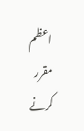اعظم مقرر کرنے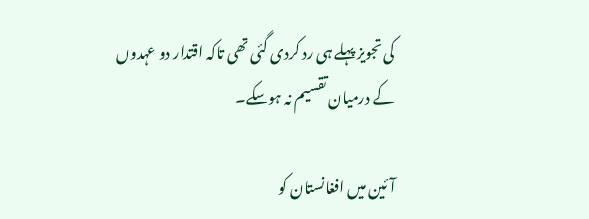کی تجویز پہلے ہی رد کردی گئی تھی تاکہ اقتدار دو عہدوں کے درمیان تقسیم نہ ہوسکے۔

آئین میں افغانستان کو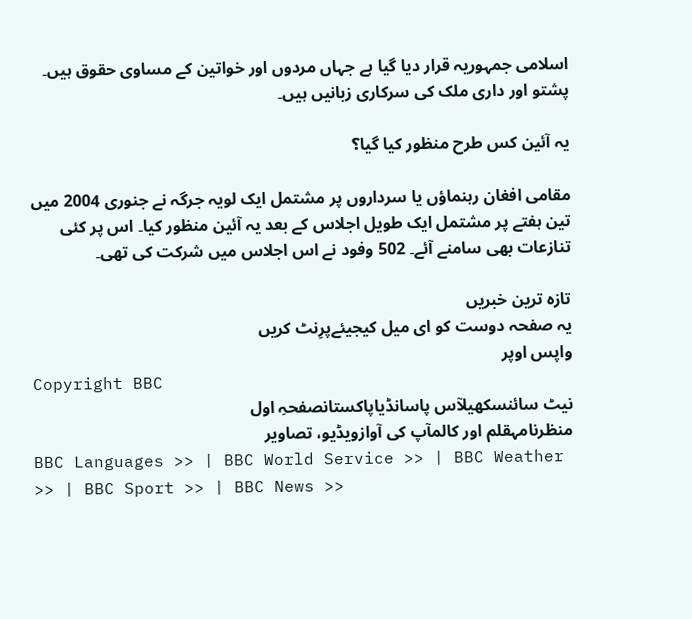اسلامی جمہوریہ قرار دیا گیا ہے جہاں مردوں اور خواتین کے مساوی حقوق ہیں۔ پشتو اور داری ملک کی سرکاری زبانیں ہیں۔

یہ آئین کس طرح منظور کیا گیا؟

مقامی افغان رہنماؤں یا سرداروں پر مشتمل ایک لویہ جرگہ نے جنوری 2004 میں تین ہفتے پر مشتمل ایک طویل اجلاس کے بعد یہ آئین منظور کیا۔ اس پر کئی تنازعات بھی سامنے آئے۔ 502 وفود نے اس اجلاس میں شرکت کی تھی۔

تازہ ترین خبریں
یہ صفحہ دوست کو ای میل کیجیئےپرِنٹ کریں
واپس اوپر
Copyright BBC
نیٹ سائنسکھیلآس پاسانڈیاپاکستانصفحہِ اول
منظرنامہقلم اور کالمآپ کی آوازویڈیو، تصاویر
BBC Languages >> | BBC World Service >> | BBC Weather >> | BBC Sport >> | BBC News >>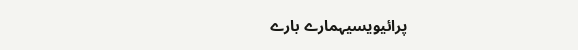پرائیویسیہمارے بارے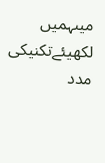میںہمیں لکھیئےتکنیکی مدد